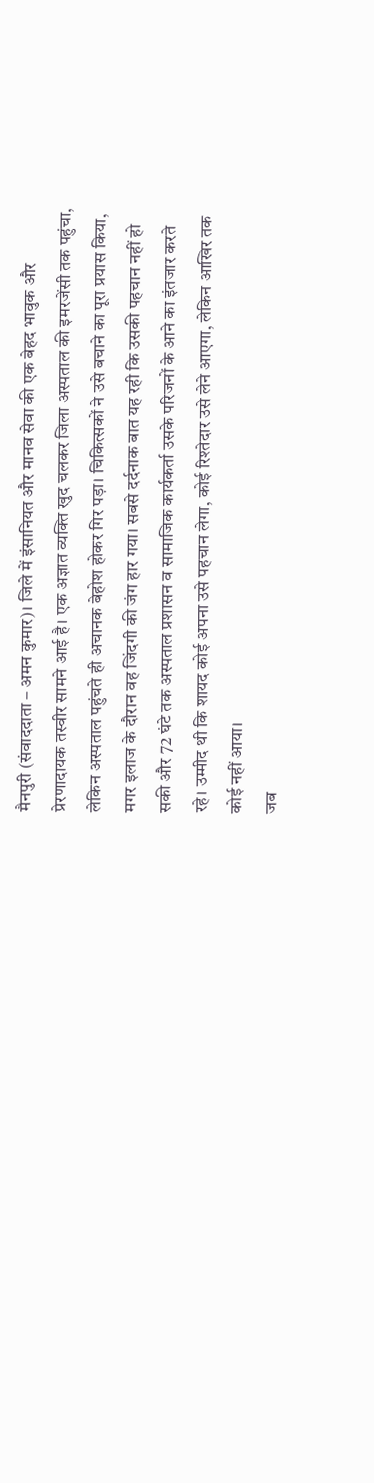मैनपुरी (संवाददाता – अमन कुमार)। जिले में इंसानियत और मानव सेवा की एक बेहद भावुक और प्रेरणादायक तस्वीर सामने आई है। एक अज्ञात व्यक्ति खुद चलकर जिला अस्पताल की इमरजेंसी तक पहुंचा, लेकिन अस्पताल पहुंचते ही अचानक बेहोश होकर गिर पड़ा। चिकित्सकों ने उसे बचाने का पूरा प्रयास किया, मगर इलाज के दौरान वह जिंदगी की जंग हार गया। सबसे दर्दनाक बात यह रही कि उसकी पहचान नहीं हो सकी और 72 घंटे तक अस्पताल प्रशासन व सामाजिक कार्यकर्ता उसके परिजनों के आने का इंतजार करते रहे। उम्मीद थी कि शायद कोई अपना उसे पहचान लेगा, कोई रिश्तेदार उसे लेने आएगा, लेकिन आखिर तक कोई नहीं आया।
जब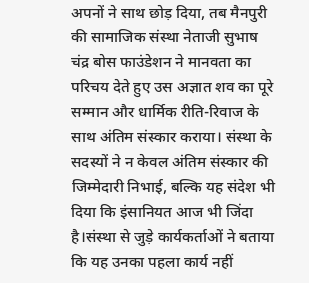अपनों ने साथ छोड़ दिया, तब मैनपुरी की सामाजिक संस्था नेताजी सुभाष चंद्र बोस फाउंडेशन ने मानवता का परिचय देते हुए उस अज्ञात शव का पूरे सम्मान और धार्मिक रीति-रिवाज के साथ अंतिम संस्कार कराया। संस्था के सदस्यों ने न केवल अंतिम संस्कार की जिम्मेदारी निभाई, बल्कि यह संदेश भी दिया कि इंसानियत आज भी जिंदा है।संस्था से जुड़े कार्यकर्ताओं ने बताया कि यह उनका पहला कार्य नहीं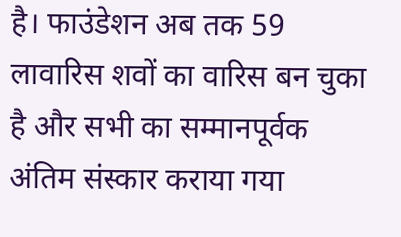है। फाउंडेशन अब तक 59 लावारिस शवों का वारिस बन चुका है और सभी का सम्मानपूर्वक अंतिम संस्कार कराया गया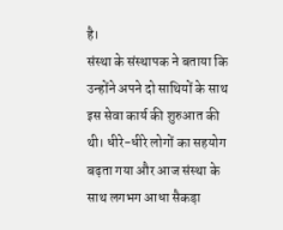है।
संस्था के संस्थापक ने बताया कि उन्होंने अपने दो साथियों के साथ इस सेवा कार्य की शुरुआत की थी। धीरे-धीरे लोगों का सहयोग बढ़ता गया और आज संस्था के साथ लगभग आधा सैकड़ा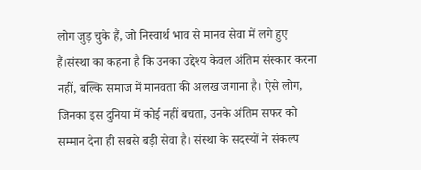लोग जुड़ चुके हैं, जो निस्वार्थ भाव से मानव सेवा में लगे हुए हैं।संस्था का कहना है कि उनका उद्देश्य केवल अंतिम संस्कार करना नहीं, बल्कि समाज में मानवता की अलख जगाना है। ऐसे लोग, जिनका इस दुनिया में कोई नहीं बचता, उनके अंतिम सफर को सम्मान देना ही सबसे बड़ी सेवा है। संस्था के सदस्यों ने संकल्प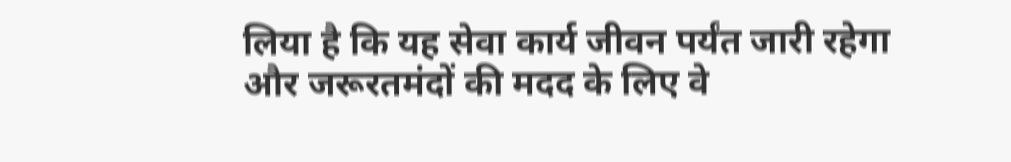लिया है कि यह सेवा कार्य जीवन पर्यंत जारी रहेगा और जरूरतमंदों की मदद के लिए वे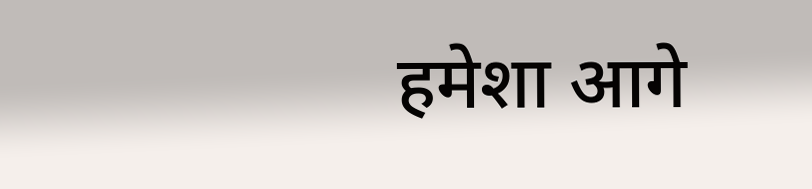हमेशा आगे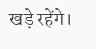खड़े रहेंगे।